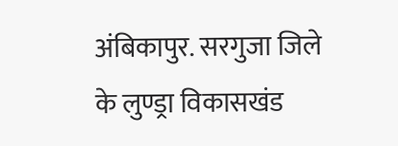अंबिकापुर. सरगुजा जिले के लुण्ड्रा विकासखंड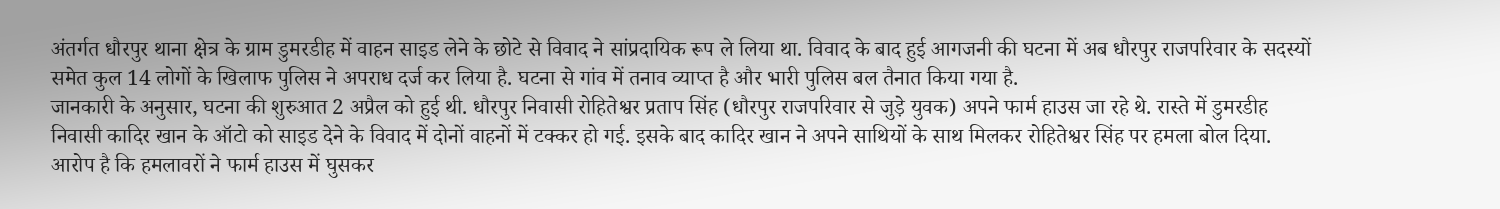अंतर्गत धौरपुर थाना क्षेत्र के ग्राम डुमरडीह में वाहन साइड लेने के छोटे से विवाद ने सांप्रदायिक रूप ले लिया था. विवाद के बाद हुई आगजनी की घटना में अब धौरपुर राजपरिवार के सदस्यों समेत कुल 14 लोगों के खिलाफ पुलिस ने अपराध दर्ज कर लिया है. घटना से गांव में तनाव व्याप्त है और भारी पुलिस बल तैनात किया गया है.
जानकारी के अनुसार, घटना की शुरुआत 2 अप्रैल को हुई थी. धौरपुर निवासी रोहितेश्वर प्रताप सिंह (धौरपुर राजपरिवार से जुड़े युवक) अपने फार्म हाउस जा रहे थे. रास्ते में डुमरडीह निवासी कादिर खान के ऑटो को साइड देने के विवाद में दोनों वाहनों में टक्कर हो गई. इसके बाद कादिर खान ने अपने साथियों के साथ मिलकर रोहितेश्वर सिंह पर हमला बोल दिया. आरोप है कि हमलावरों ने फार्म हाउस में घुसकर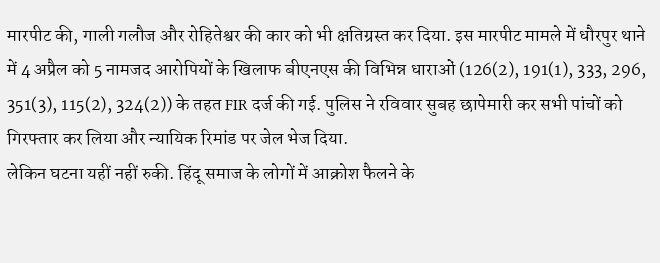मारपीट की, गाली गलौज और रोहितेश्वर की कार को भी क्षतिग्रस्त कर दिया. इस मारपीट मामले में धौरपुर थाने में 4 अप्रैल को 5 नामजद आरोपियों के खिलाफ बीएनएस की विभिन्न धाराओं (126(2), 191(1), 333, 296, 351(3), 115(2), 324(2)) के तहत FIR दर्ज की गई. पुलिस ने रविवार सुबह छापेमारी कर सभी पांचों को गिरफ्तार कर लिया और न्यायिक रिमांड पर जेल भेज दिया.
लेकिन घटना यहीं नहीं रुकी. हिंदू समाज के लोगों में आक्रोश फैलने के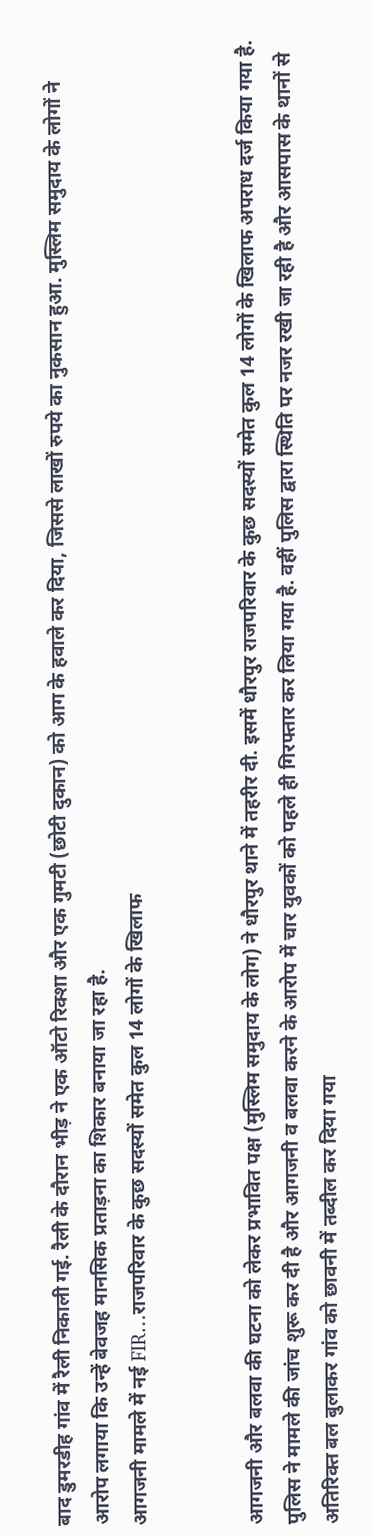बाद डुमरडीह गांव में रैली निकाली गई. रैली के दौरान भीड़ ने एक ऑटो रिक्शा और एक गुमटी (छोटी दुकान) को आग के हवाले कर दिया, जिससे लाखों रुपये का नुकसान हुआ. मुस्लिम समुदाय के लोगों ने आरोप लगाया कि उन्हें बेवजह मानसिक प्रताड़ना का शिकार बनाया जा रहा है.
आगजनी मामले में नई FIR…राजपरिवार के कुछ सदस्यों समेत कुल 14 लोगों के खिलाफ


आगजनी और बलवा की घटना को लेकर प्रभावित पक्ष (मुस्लिम समुदाय के लोग) ने धौरपुर थाने में तहरीर दी. इसमें धौरपुर राजपरिवार के कुछ सदस्यों समेत कुल 14 लोगों के खिलाफ अपराध दर्ज किया गया है. पुलिस ने मामले की जांच शुरू कर दी है और आगजनी व बलवा करने के आरोप में चार युवकों को पहले ही गिरफ्तार कर लिया गया है. वहीं पुलिस द्वारा स्थिति पर नजर रखी जा रही है और आसपास के थानों से अतिरिक्त बल बुलाकर गांव को छावनी में तब्दील कर दिया गया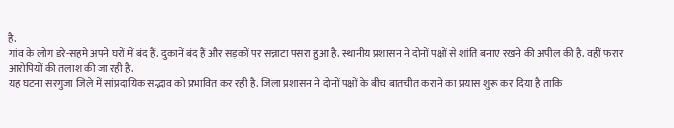है.
गांव के लोग डरे-सहमे अपने घरों में बंद हैं. दुकानें बंद हैं और सड़कों पर सन्नाटा पसरा हुआ है. स्थानीय प्रशासन ने दोनों पक्षों से शांति बनाए रखने की अपील की है. वहीं फरार आरोपियों की तलाश की जा रही है.
यह घटना सरगुजा जिले में सांप्रदायिक सद्भाव को प्रभावित कर रही है. जिला प्रशासन ने दोनों पक्षों के बीच बातचीत कराने का प्रयास शुरू कर दिया है ताकि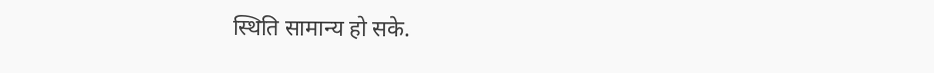स्थिति सामान्य हो सके.